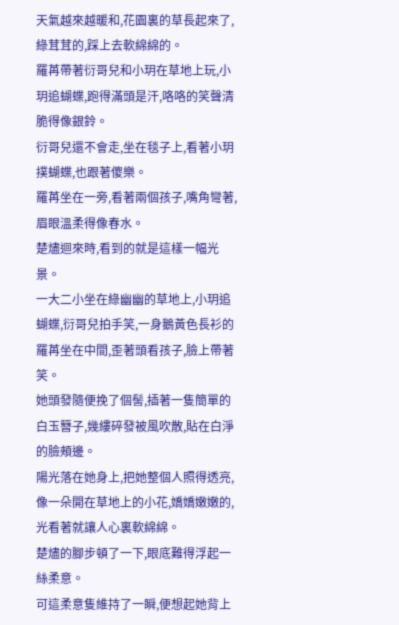天氣越來越暖和,花園裏的草長起來了,綠茸茸的,踩上去軟綿綿的。
羅苒帶著衍哥兒和小玥在草地上玩,小玥追蝴蝶,跑得滿頭是汗,咯咯的笑聲清脆得像銀鈴。
衍哥兒還不會走,坐在毯子上,看著小玥撲蝴蝶,也跟著傻樂。
羅苒坐在一旁,看著兩個孩子,嘴角彎著,眉眼溫柔得像春水。
楚燼迴來時,看到的就是這樣一幅光景。
一大二小坐在綠幽幽的草地上,小玥追蝴蝶,衍哥兒拍手笑,一身鵝黃色長衫的羅苒坐在中間,歪著頭看孩子,臉上帶著笑。
她頭發隨便挽了個髻,插著一隻簡單的白玉簪子,幾縷碎發被風吹散,貼在白淨的臉頰邊。
陽光落在她身上,把她整個人照得透亮,像一朵開在草地上的小花,嬌嬌嫩嫩的,光看著就讓人心裏軟綿綿。
楚燼的腳步頓了一下,眼底難得浮起一絲柔意。
可這柔意隻維持了一瞬,便想起她背上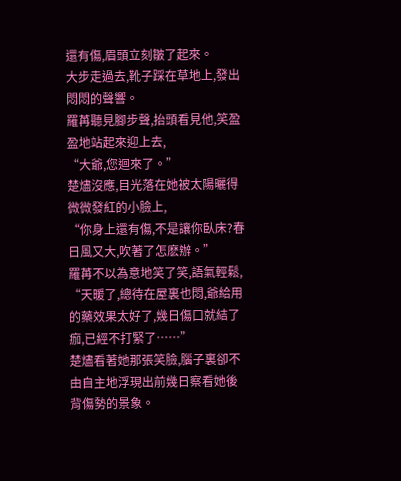還有傷,眉頭立刻皺了起來。
大步走過去,靴子踩在草地上,發出悶悶的聲響。
羅苒聽見腳步聲,抬頭看見他,笑盈盈地站起來迎上去,
“大爺,您迴來了。”
楚燼沒應,目光落在她被太陽曬得微微發紅的小臉上,
“你身上還有傷,不是讓你臥床?春日風又大,吹著了怎麽辦。”
羅苒不以為意地笑了笑,語氣輕鬆,
“天暖了,總待在屋裏也悶,爺給用的藥效果太好了,幾日傷口就結了痂,已經不打緊了……”
楚燼看著她那張笑臉,腦子裏卻不由自主地浮現出前幾日察看她後背傷勢的景象。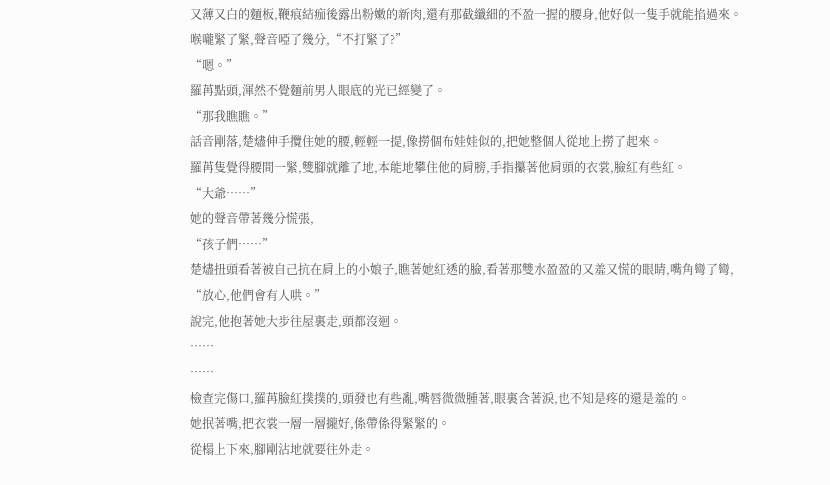又薄又白的麵板,鞭痕結痂後露出粉嫩的新肉,還有那截纖細的不盈一握的腰身,他好似一隻手就能掐過來。
喉嚨緊了緊,聲音啞了幾分,“不打緊了?”
“嗯。”
羅苒點頭,渾然不覺麵前男人眼底的光已經變了。
“那我瞧瞧。”
話音剛落,楚燼伸手攬住她的腰,輕輕一提,像撈個布娃娃似的,把她整個人從地上撈了起來。
羅苒隻覺得腰間一緊,雙腳就離了地,本能地攀住他的肩膀,手指攥著他肩頭的衣裳,臉紅有些紅。
“大爺……”
她的聲音帶著幾分慌張,
“孩子們……”
楚燼扭頭看著被自己抗在肩上的小娘子,瞧著她紅透的臉,看著那雙水盈盈的又羞又慌的眼睛,嘴角彎了彎,
“放心,他們會有人哄。”
說完,他抱著她大步往屋裏走,頭都沒迴。
……
……
檢查完傷口,羅苒臉紅撲撲的,頭發也有些亂,嘴唇微微腫著,眼裏含著淚,也不知是疼的還是羞的。
她抿著嘴,把衣裳一層一層攏好,係帶係得緊緊的。
從榻上下來,腳剛沾地就要往外走。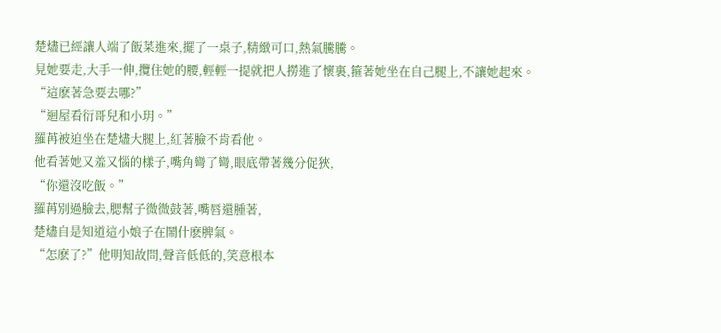楚燼已經讓人端了飯菜進來,擺了一桌子,精緻可口,熱氣騰騰。
見她要走,大手一伸,攬住她的腰,輕輕一提就把人撈進了懷裏,箍著她坐在自己腿上,不讓她起來。
“這麽著急要去哪?”
“迴屋看衍哥兒和小玥。”
羅苒被迫坐在楚燼大腿上,紅著臉不肯看他。
他看著她又羞又惱的樣子,嘴角彎了彎,眼底帶著幾分促狹,
“你還沒吃飯。”
羅苒別過臉去,腮幫子微微鼓著,嘴唇還腫著,
楚燼自是知道這小娘子在鬧什麽脾氣。
“怎麽了?”他明知故問,聲音低低的,笑意根本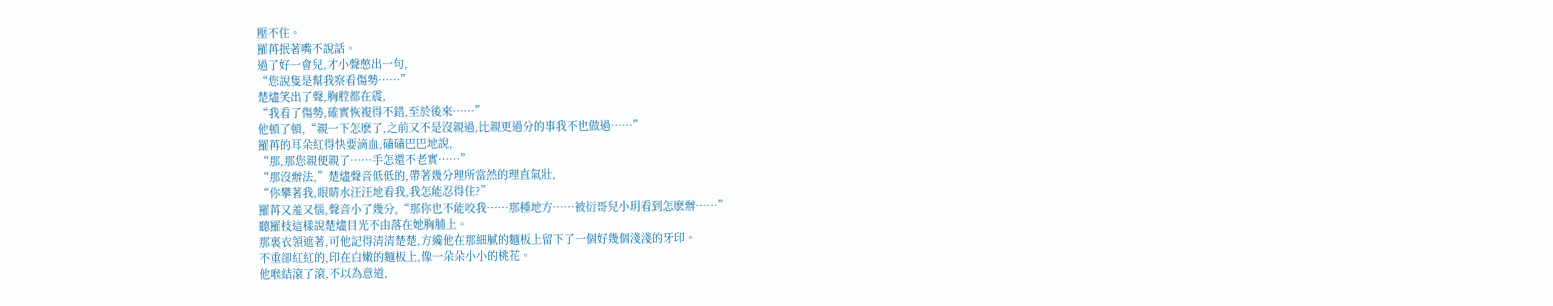壓不住。
羅苒抿著嘴不說話。
過了好一會兒,才小聲憋出一句,
“您說隻是幫我察看傷勢……”
楚燼笑出了聲,胸腔都在震,
“我看了傷勢,確實恢複得不錯,至於後來……”
他頓了頓,“親一下怎麽了,之前又不是沒親過,比親更過分的事我不也做過……”
羅苒的耳朵紅得快要滴血,磕磕巴巴地說,
“那,那您親便親了……手怎還不老實……”
“那沒辦法,”楚燼聲音低低的,帶著幾分理所當然的理直氣壯,
“你攀著我,眼睛水汪汪地看我,我怎能忍得住?”
羅苒又羞又惱,聲音小了幾分,“那你也不能咬我……那種地方……被衍哥兒小玥看到怎麽辦……”
聽羅枝這樣說楚燼目光不由落在她胸脯上。
那裏衣領遮著,可他記得清清楚楚,方纔他在那細膩的麵板上留下了一個好幾個淺淺的牙印。
不重卻紅紅的,印在白嫩的麵板上,像一朵朵小小的桃花。
他喉結滾了滾,不以為意道,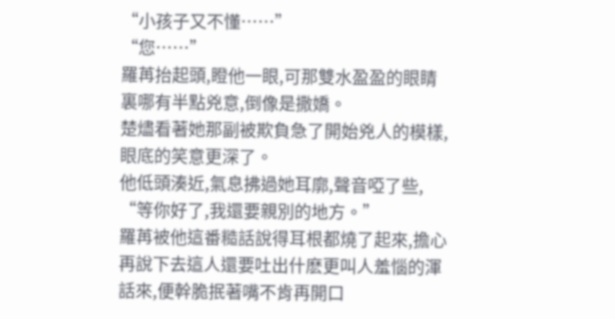“小孩子又不懂……”
“您……”
羅苒抬起頭,瞪他一眼,可那雙水盈盈的眼睛裏哪有半點兇意,倒像是撒嬌。
楚燼看著她那副被欺負急了開始兇人的模樣,眼底的笑意更深了。
他低頭湊近,氣息拂過她耳廓,聲音啞了些,
“等你好了,我還要親別的地方。”
羅苒被他這番糙話說得耳根都燒了起來,擔心再說下去這人還要吐出什麽更叫人羞惱的渾話來,便幹脆抿著嘴不肯再開口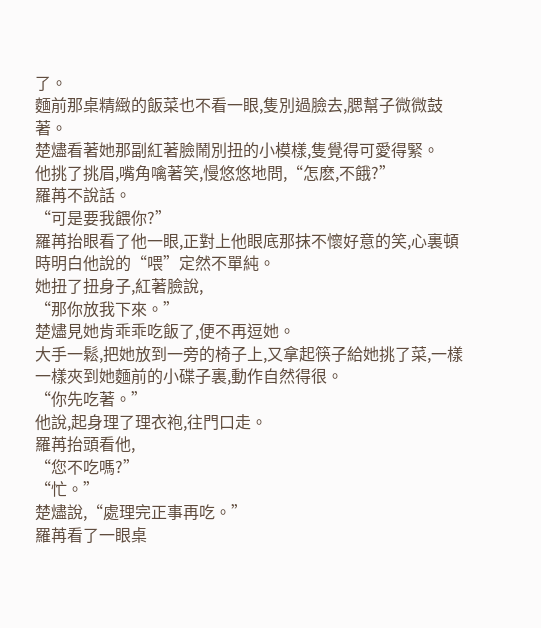了。
麵前那桌精緻的飯菜也不看一眼,隻別過臉去,腮幫子微微鼓著。
楚燼看著她那副紅著臉鬧別扭的小模樣,隻覺得可愛得緊。
他挑了挑眉,嘴角噙著笑,慢悠悠地問,“怎麽,不餓?”
羅苒不說話。
“可是要我餵你?”
羅苒抬眼看了他一眼,正對上他眼底那抹不懷好意的笑,心裏頓時明白他說的“喂”定然不單純。
她扭了扭身子,紅著臉說,
“那你放我下來。”
楚燼見她肯乖乖吃飯了,便不再逗她。
大手一鬆,把她放到一旁的椅子上,又拿起筷子給她挑了菜,一樣一樣夾到她麵前的小碟子裏,動作自然得很。
“你先吃著。”
他說,起身理了理衣袍,往門口走。
羅苒抬頭看他,
“您不吃嗎?”
“忙。”
楚燼說,“處理完正事再吃。”
羅苒看了一眼桌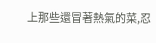上那些還冒著熱氣的菜,忍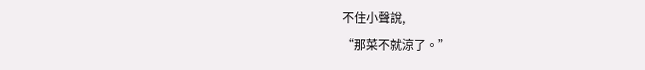不住小聲說,
“那菜不就涼了。”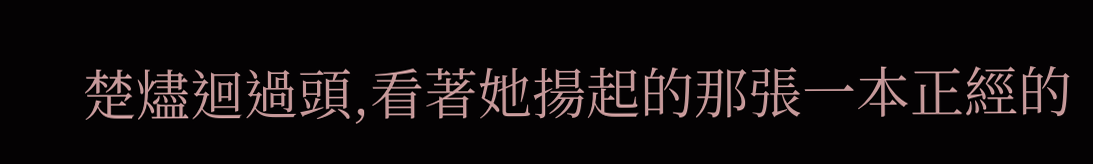楚燼迴過頭,看著她揚起的那張一本正經的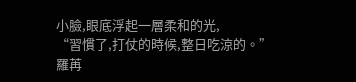小臉,眼底浮起一層柔和的光,
“習慣了,打仗的時候,整日吃涼的。”
羅苒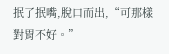抿了抿嘴,脫口而出,“可那樣對胃不好。”